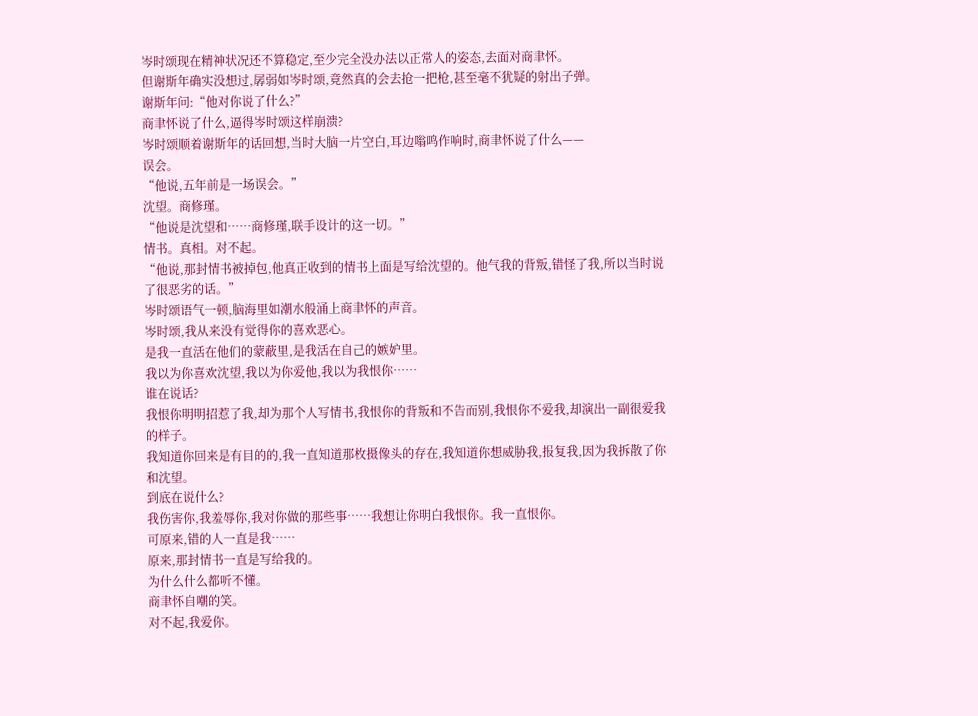岑时颂现在精神状况还不算稳定,至少完全没办法以正常人的姿态,去面对商聿怀。
但谢斯年确实没想过,孱弱如岑时颂,竟然真的会去抢一把枪,甚至毫不犹疑的射出子弹。
谢斯年问:“他对你说了什么?”
商聿怀说了什么,逼得岑时颂这样崩溃?
岑时颂顺着谢斯年的话回想,当时大脑一片空白,耳边嗡鸣作响时,商聿怀说了什么——
误会。
“他说,五年前是一场误会。”
沈望。商修瑾。
“他说是沈望和……商修瑾,联手设计的这一切。”
情书。真相。对不起。
“他说,那封情书被掉包,他真正收到的情书上面是写给沈望的。他气我的背叛,错怪了我,所以当时说了很恶劣的话。”
岑时颂语气一顿,脑海里如潮水般涌上商聿怀的声音。
岑时颂,我从来没有觉得你的喜欢恶心。
是我一直活在他们的蒙蔽里,是我活在自己的嫉妒里。
我以为你喜欢沈望,我以为你爱他,我以为我恨你……
谁在说话?
我恨你明明招惹了我,却为那个人写情书,我恨你的背叛和不告而别,我恨你不爱我,却演出一副很爱我的样子。
我知道你回来是有目的的,我一直知道那枚摄像头的存在,我知道你想威胁我,报复我,因为我拆散了你和沈望。
到底在说什么?
我伤害你,我羞辱你,我对你做的那些事……我想让你明白我恨你。我一直恨你。
可原来,错的人一直是我……
原来,那封情书一直是写给我的。
为什么什么都听不懂。
商聿怀自嘲的笑。
对不起,我爱你。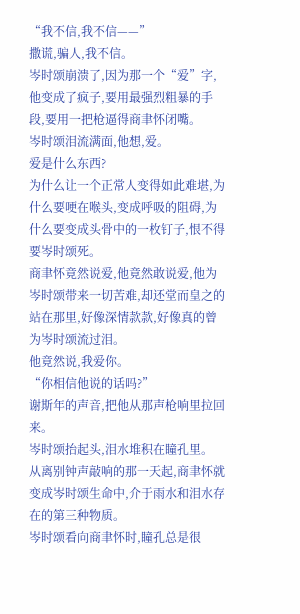“我不信,我不信——”
撒谎,骗人,我不信。
岑时颂崩溃了,因为那一个“爱”字,他变成了疯子,要用最强烈粗暴的手段,要用一把枪逼得商聿怀闭嘴。
岑时颂泪流满面,他想,爱。
爱是什么东西?
为什么让一个正常人变得如此难堪,为什么要哽在喉头,变成呼吸的阻碍,为什么要变成头骨中的一枚钉子,恨不得要岑时颂死。
商聿怀竟然说爱,他竟然敢说爱,他为岑时颂带来一切苦难,却还堂而皇之的站在那里,好像深情款款,好像真的曾为岑时颂流过泪。
他竟然说,我爱你。
“你相信他说的话吗?”
谢斯年的声音,把他从那声枪响里拉回来。
岑时颂抬起头,泪水堆积在瞳孔里。
从离别钟声敲响的那一天起,商聿怀就变成岑时颂生命中,介于雨水和泪水存在的第三种物质。
岑时颂看向商聿怀时,瞳孔总是很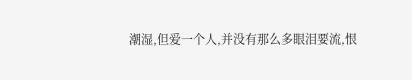潮湿,但爱一个人,并没有那么多眼泪要流,恨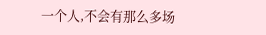一个人,不会有那么多场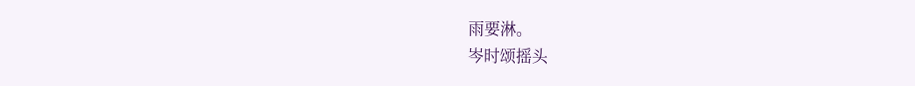雨要淋。
岑时颂摇头